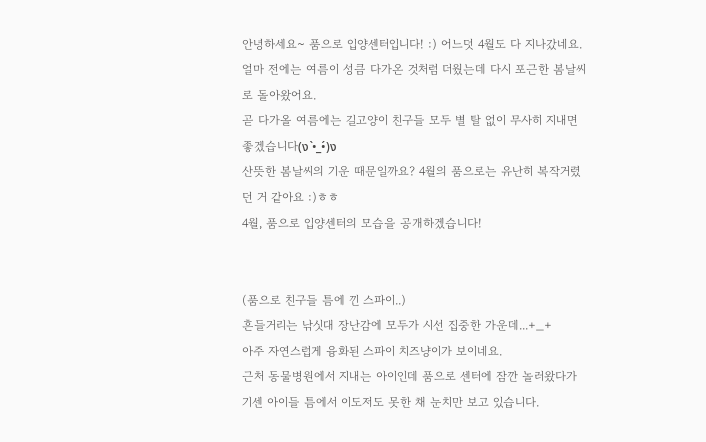안녕하세요~ 품으로 입양센터입니다! :) 어느덧 4월도 다 지나갔네요.
얼마 전에는 여름이 성큼 다가온 것처럼 더웠는데 다시 포근한 봄날씨로 돌아왔어요.
곧 다가올 여름에는 길고양이 친구들 모두 별 탈 없이 무사히 지내면 좋겠습니다(ง •̀_•́)ง
산뜻한 봄날씨의 기운 때문일까요? 4월의 품으로는 유난히 복작거렸던 거 같아요 :)ㅎㅎ
4월, 품으로 입양센터의 모습을 공개하겠습니다!


(품으로 친구들 틈에 낀 스파이..)
흔들거리는 낚싯대 장난감에 모두가 시선 집중한 가운데...+_+
아주 자연스럽게 융화된 스파이 치즈냥이가 보이네요.
근처 동물병원에서 지내는 아이인데 품으로 센터에 잠깐 놀러왔다가
기센 아이들 틈에서 이도저도 못한 채 눈치만 보고 있습니다.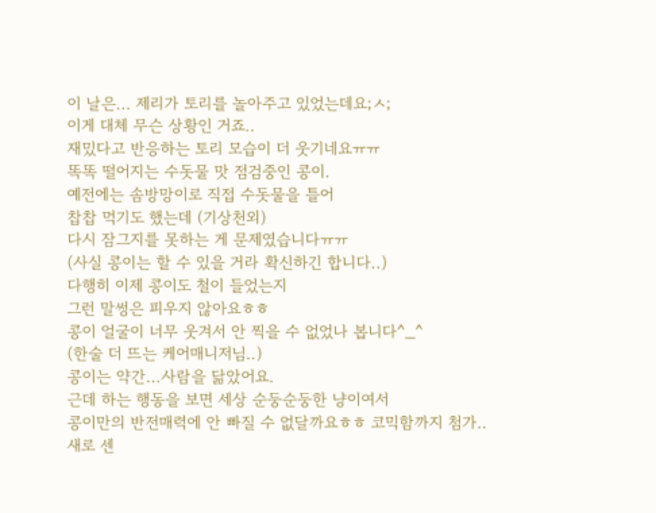이 날은... 제리가 토리를 놀아주고 있었는데요;ㅅ;
이게 대체 무슨 상황인 거죠..
재밌다고 반응하는 토리 모습이 더 웃기네요ㅠㅠ
똑똑 떨어지는 수돗물 맛 점검중인 콩이.
예전에는 솜방망이로 직접 수돗물을 틀어
찹찹 먹기도 했는데 (기상천외)
다시 잠그지를 못하는 게 문제였습니다ㅠㅠ
(사실 콩이는 할 수 있을 거라 확신하긴 합니다..)
다행히 이제 콩이도 철이 들었는지
그런 말썽은 피우지 않아요ㅎㅎ
콩이 얼굴이 너무 웃겨서 안 찍을 수 없었나 봅니다^_^
(한술 더 뜨는 케어매니저님..)
콩이는 약간...사람을 닮았어요.
근데 하는 행동을 보면 세상 순둥순둥한 냥이여서
콩이만의 반전매력에 안 빠질 수 없달까요ㅎㅎ 코믹함까지 첨가..
새로 센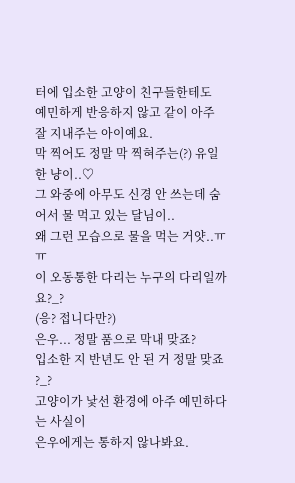터에 입소한 고양이 친구들한테도
예민하게 반응하지 않고 같이 아주 잘 지내주는 아이예요.
막 찍어도 정말 막 찍혀주는(?) 유일한 냥이..♡
그 와중에 아무도 신경 안 쓰는데 숨어서 물 먹고 있는 달님이..
왜 그런 모습으로 물을 먹는 거얏..ㅠㅠ
이 오동통한 다리는 누구의 다리일까요?_?
(응? 접니다만?)
은우... 정말 품으로 막내 맞죠?
입소한 지 반년도 안 된 거 정말 맞죠 ?_?
고양이가 낯선 환경에 아주 예민하다는 사실이
은우에게는 통하지 않나봐요.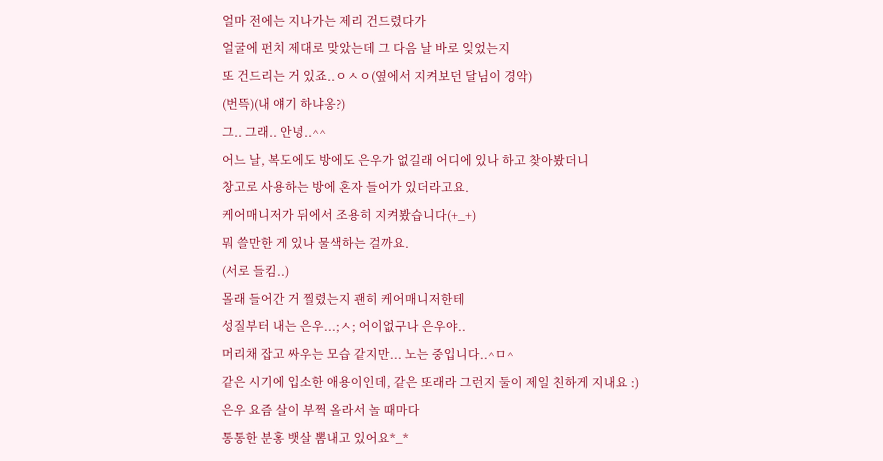얼마 전에는 지나가는 제리 건드렸다가
얼굴에 펀치 제대로 맞았는데 그 다음 날 바로 잊었는지
또 건드리는 거 있죠..ㅇㅅㅇ(옆에서 지켜보던 달님이 경악)
(번뜩)(내 얘기 하냐옹?)
그.. 그래.. 안녕..^^
어느 날, 복도에도 방에도 은우가 없길래 어디에 있나 하고 찾아봤더니
창고로 사용하는 방에 혼자 들어가 있더라고요.
케어매니저가 뒤에서 조용히 지켜봤습니다(+_+)
뭐 쓸만한 게 있나 물색하는 걸까요.
(서로 들킴..)
몰래 들어간 거 찔렸는지 괜히 케어매니저한테
성질부터 내는 은우...;ㅅ; 어이없구나 은우야..
머리채 잡고 싸우는 모습 같지만... 노는 중입니다..^ㅁ^
같은 시기에 입소한 애용이인데, 같은 또래라 그런지 둘이 제일 친하게 지내요 :)
은우 요즘 살이 부쩍 올라서 놀 때마다
통통한 분홍 뱃살 뽐내고 있어요*_*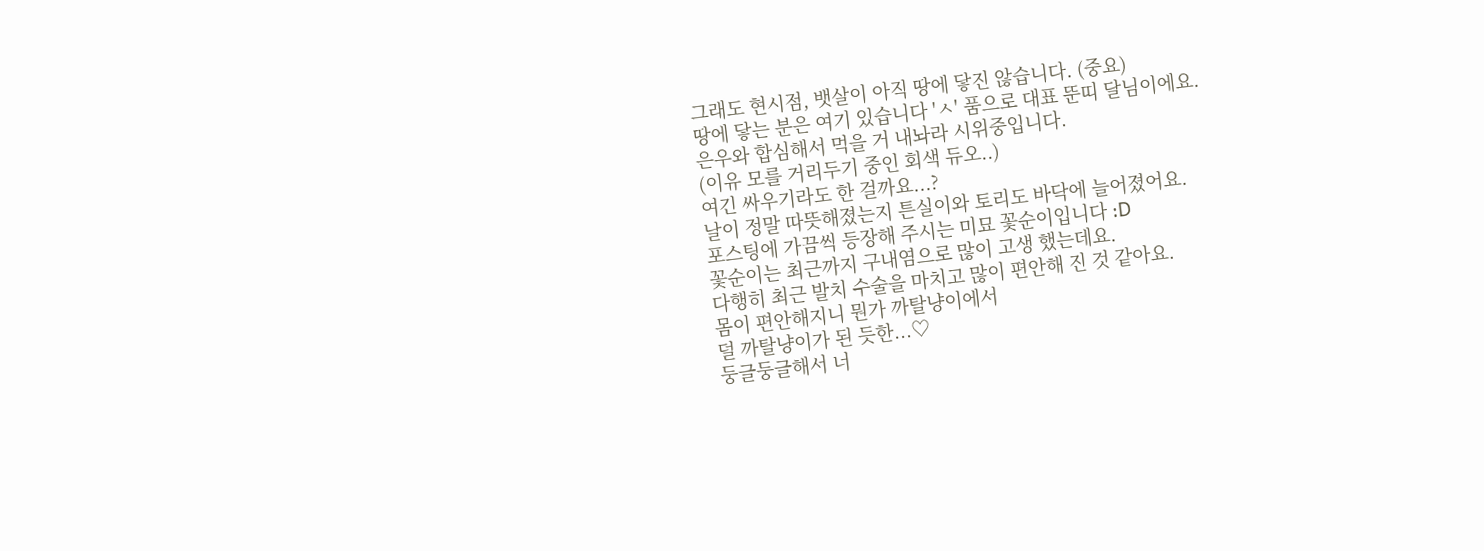그래도 현시점, 뱃살이 아직 땅에 닿진 않습니다. (중요)
땅에 닿는 분은 여기 있습니다 'ㅅ' 품으로 대표 뚠띠 달님이에요.
은우와 합심해서 먹을 거 내놔라 시위중입니다.
(이유 모를 거리두기 중인 회색 듀오..)
여긴 싸우기라도 한 걸까요...?
날이 정말 따뜻해졌는지 튼실이와 토리도 바닥에 늘어졌어요.
포스팅에 가끔씩 등장해 주시는 미묘 꽃순이입니다 :D
꽃순이는 최근까지 구내염으로 많이 고생 했는데요.
다행히 최근 발치 수술을 마치고 많이 편안해 진 것 같아요.
몸이 편안해지니 뭔가 까탈냥이에서
덜 까탈냥이가 된 듯한...♡
둥글둥글해서 너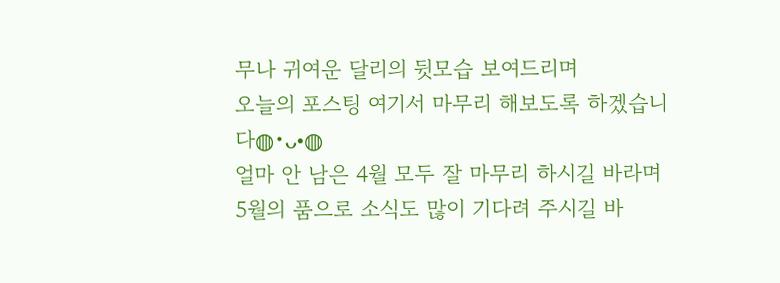무나 귀여운 달리의 뒷모습 보여드리며
오늘의 포스팅 여기서 마무리 해보도록 하겠습니다◍•ᴗ•◍
얼마 안 남은 4월 모두 잘 마무리 하시길 바라며
5월의 품으로 소식도 많이 기다려 주시길 바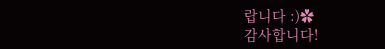랍니다 :)✿
감사합니다!